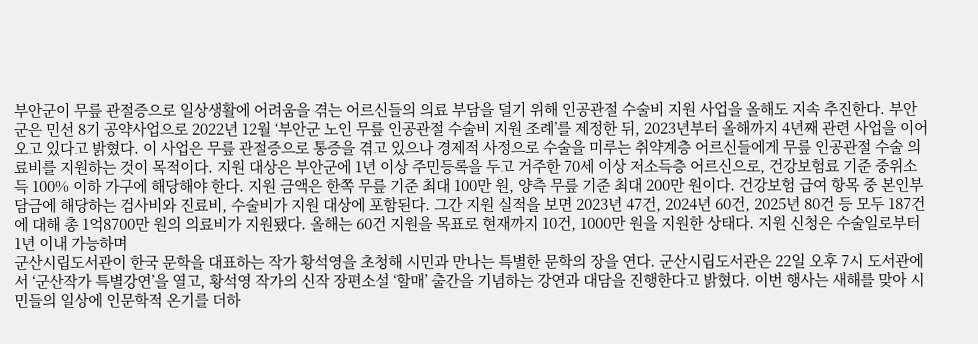부안군이 무릎 관절증으로 일상생활에 어려움을 겪는 어르신들의 의료 부담을 덜기 위해 인공관절 수술비 지원 사업을 올해도 지속 추진한다. 부안군은 민선 8기 공약사업으로 2022년 12월 ‘부안군 노인 무릎 인공관절 수술비 지원 조례’를 제정한 뒤, 2023년부터 올해까지 4년째 관련 사업을 이어오고 있다고 밝혔다. 이 사업은 무릎 관절증으로 통증을 겪고 있으나 경제적 사정으로 수술을 미루는 취약계층 어르신들에게 무릎 인공관절 수술 의료비를 지원하는 것이 목적이다. 지원 대상은 부안군에 1년 이상 주민등록을 두고 거주한 70세 이상 저소득층 어르신으로, 건강보험료 기준 중위소득 100% 이하 가구에 해당해야 한다. 지원 금액은 한쪽 무릎 기준 최대 100만 원, 양측 무릎 기준 최대 200만 원이다. 건강보험 급여 항목 중 본인부담금에 해당하는 검사비와 진료비, 수술비가 지원 대상에 포함된다. 그간 지원 실적을 보면 2023년 47건, 2024년 60건, 2025년 80건 등 모두 187건에 대해 총 1억8700만 원의 의료비가 지원됐다. 올해는 60건 지원을 목표로 현재까지 10건, 1000만 원을 지원한 상태다. 지원 신청은 수술일로부터 1년 이내 가능하며
군산시립도서관이 한국 문학을 대표하는 작가 황석영을 초청해 시민과 만나는 특별한 문학의 장을 연다. 군산시립도서관은 22일 오후 7시 도서관에서 ‘군산작가 특별강연’을 열고, 황석영 작가의 신작 장편소설 ‘할매’ 출간을 기념하는 강연과 대담을 진행한다고 밝혔다. 이번 행사는 새해를 맞아 시민들의 일상에 인문학적 온기를 더하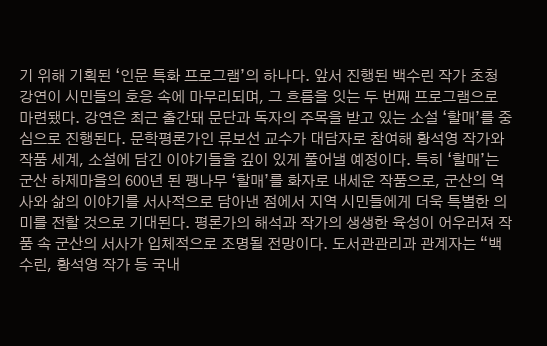기 위해 기획된 ‘인문 특화 프로그램’의 하나다. 앞서 진행된 백수린 작가 초청 강연이 시민들의 호응 속에 마무리되며, 그 흐름을 잇는 두 번째 프로그램으로 마련됐다. 강연은 최근 출간돼 문단과 독자의 주목을 받고 있는 소설 ‘할매’를 중심으로 진행된다. 문학평론가인 류보선 교수가 대담자로 참여해 황석영 작가와 작품 세계, 소설에 담긴 이야기들을 깊이 있게 풀어낼 예정이다. 특히 ‘할매’는 군산 하제마을의 600년 된 팽나무 ‘할매’를 화자로 내세운 작품으로, 군산의 역사와 삶의 이야기를 서사적으로 담아낸 점에서 지역 시민들에게 더욱 특별한 의미를 전할 것으로 기대된다. 평론가의 해석과 작가의 생생한 육성이 어우러져 작품 속 군산의 서사가 입체적으로 조명될 전망이다. 도서관관리과 관계자는 “백수린, 황석영 작가 등 국내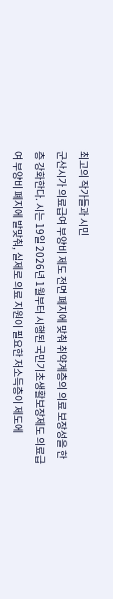최고의 작가들과 시민
군산시가 의료급여 부양비 제도 전면 폐지에 맞춰 취약계층의 의료 보장성을 한층 강화한다. 시는 19일 2026년 1월부터 시행된 국민기초생활보장제도 의료급여 부양비 폐지에 발맞춰, 실제로 의료 지원이 필요한 저소득층이 제도에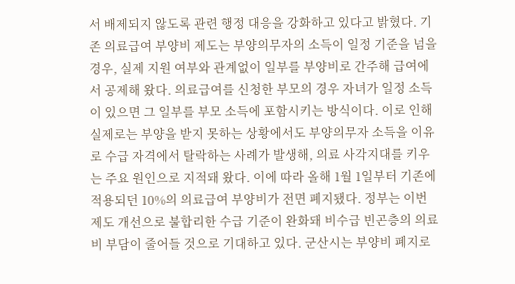서 배제되지 않도록 관련 행정 대응을 강화하고 있다고 밝혔다. 기존 의료급여 부양비 제도는 부양의무자의 소득이 일정 기준을 넘을 경우, 실제 지원 여부와 관계없이 일부를 부양비로 간주해 급여에서 공제해 왔다. 의료급여를 신청한 부모의 경우 자녀가 일정 소득이 있으면 그 일부를 부모 소득에 포함시키는 방식이다. 이로 인해 실제로는 부양을 받지 못하는 상황에서도 부양의무자 소득을 이유로 수급 자격에서 탈락하는 사례가 발생해, 의료 사각지대를 키우는 주요 원인으로 지적돼 왔다. 이에 따라 올해 1월 1일부터 기존에 적용되던 10%의 의료급여 부양비가 전면 폐지됐다. 정부는 이번 제도 개선으로 불합리한 수급 기준이 완화돼 비수급 빈곤층의 의료비 부담이 줄어들 것으로 기대하고 있다. 군산시는 부양비 폐지로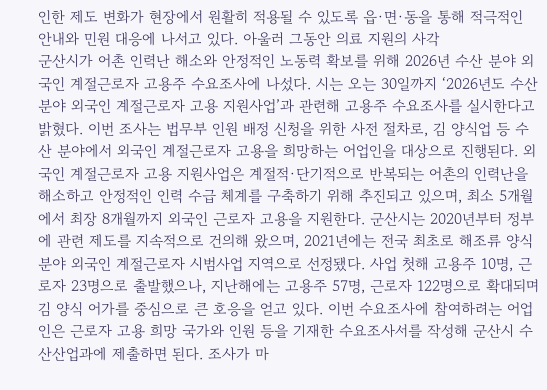인한 제도 변화가 현장에서 원활히 적용될 수 있도록 읍·면·동을 통해 적극적인 안내와 민원 대응에 나서고 있다. 아울러 그동안 의료 지원의 사각
군산시가 어촌 인력난 해소와 안정적인 노동력 확보를 위해 2026년 수산 분야 외국인 계절근로자 고용주 수요조사에 나섰다. 시는 오는 30일까지 ‘2026년도 수산분야 외국인 계절근로자 고용 지원사업’과 관련해 고용주 수요조사를 실시한다고 밝혔다. 이번 조사는 법무부 인원 배정 신청을 위한 사전 절차로, 김 양식업 등 수산 분야에서 외국인 계절근로자 고용을 희망하는 어업인을 대상으로 진행된다. 외국인 계절근로자 고용 지원사업은 계절적·단기적으로 반복되는 어촌의 인력난을 해소하고 안정적인 인력 수급 체계를 구축하기 위해 추진되고 있으며, 최소 5개월에서 최장 8개월까지 외국인 근로자 고용을 지원한다. 군산시는 2020년부터 정부에 관련 제도를 지속적으로 건의해 왔으며, 2021년에는 전국 최초로 해조류 양식 분야 외국인 계절근로자 시범사업 지역으로 선정됐다. 사업 첫해 고용주 10명, 근로자 23명으로 출발했으나, 지난해에는 고용주 57명, 근로자 122명으로 확대되며 김 양식 어가를 중심으로 큰 호응을 얻고 있다. 이번 수요조사에 참여하려는 어업인은 근로자 고용 희망 국가와 인원 등을 기재한 수요조사서를 작성해 군산시 수산산업과에 제출하면 된다. 조사가 마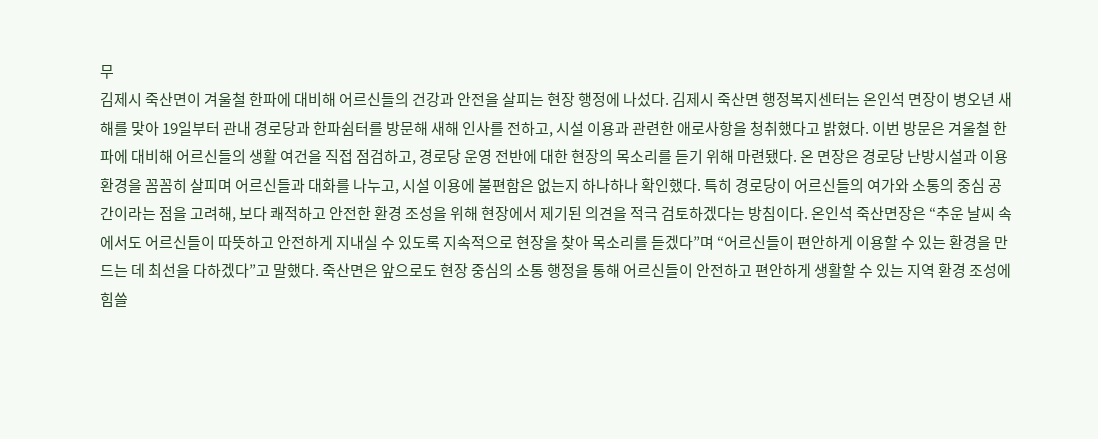무
김제시 죽산면이 겨울철 한파에 대비해 어르신들의 건강과 안전을 살피는 현장 행정에 나섰다. 김제시 죽산면 행정복지센터는 온인석 면장이 병오년 새해를 맞아 19일부터 관내 경로당과 한파쉼터를 방문해 새해 인사를 전하고, 시설 이용과 관련한 애로사항을 청취했다고 밝혔다. 이번 방문은 겨울철 한파에 대비해 어르신들의 생활 여건을 직접 점검하고, 경로당 운영 전반에 대한 현장의 목소리를 듣기 위해 마련됐다. 온 면장은 경로당 난방시설과 이용 환경을 꼼꼼히 살피며 어르신들과 대화를 나누고, 시설 이용에 불편함은 없는지 하나하나 확인했다. 특히 경로당이 어르신들의 여가와 소통의 중심 공간이라는 점을 고려해, 보다 쾌적하고 안전한 환경 조성을 위해 현장에서 제기된 의견을 적극 검토하겠다는 방침이다. 온인석 죽산면장은 “추운 날씨 속에서도 어르신들이 따뜻하고 안전하게 지내실 수 있도록 지속적으로 현장을 찾아 목소리를 듣겠다”며 “어르신들이 편안하게 이용할 수 있는 환경을 만드는 데 최선을 다하겠다”고 말했다. 죽산면은 앞으로도 현장 중심의 소통 행정을 통해 어르신들이 안전하고 편안하게 생활할 수 있는 지역 환경 조성에 힘쓸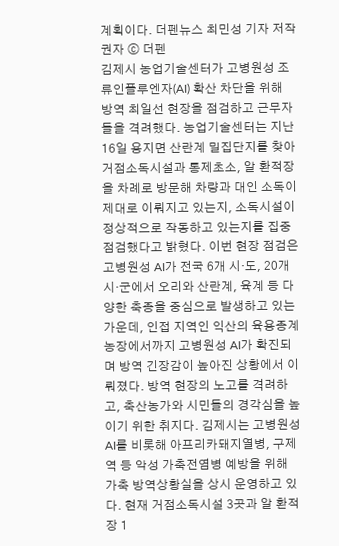계획이다. 더펜뉴스 최민성 기자 저작권자 ⓒ 더펜
김제시 농업기술센터가 고병원성 조류인플루엔자(AI) 확산 차단을 위해 방역 최일선 현장을 점검하고 근무자들을 격려했다. 농업기술센터는 지난 16일 용지면 산란계 밀집단지를 찾아 거점소독시설과 통제초소, 알 환적장을 차례로 방문해 차량과 대인 소독이 제대로 이뤄지고 있는지, 소독시설이 정상적으로 작동하고 있는지를 집중 점검했다고 밝혔다. 이번 현장 점검은 고병원성 AI가 전국 6개 시·도, 20개 시·군에서 오리와 산란계, 육계 등 다양한 축종을 중심으로 발생하고 있는 가운데, 인접 지역인 익산의 육용종계 농장에서까지 고병원성 AI가 확진되며 방역 긴장감이 높아진 상황에서 이뤄졌다. 방역 현장의 노고를 격려하고, 축산농가와 시민들의 경각심을 높이기 위한 취지다. 김제시는 고병원성 AI를 비롯해 아프리카돼지열병, 구제역 등 악성 가축전염병 예방을 위해 가축 방역상황실을 상시 운영하고 있다. 현재 거점소독시설 3곳과 알 환적장 1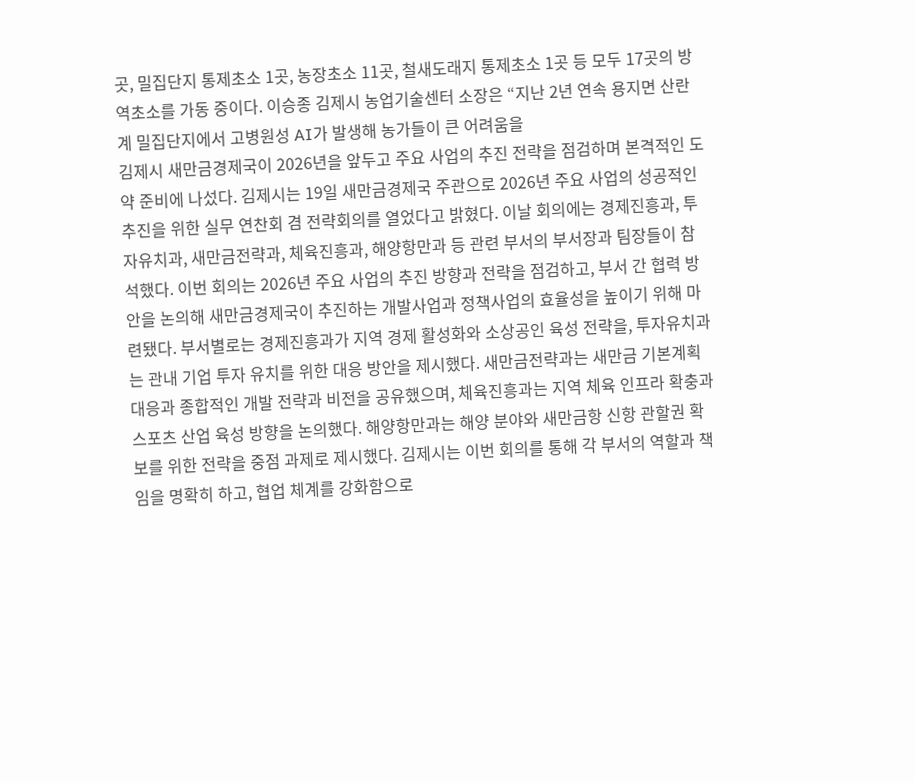곳, 밀집단지 통제초소 1곳, 농장초소 11곳, 철새도래지 통제초소 1곳 등 모두 17곳의 방역초소를 가동 중이다. 이승종 김제시 농업기술센터 소장은 “지난 2년 연속 용지면 산란계 밀집단지에서 고병원성 AI가 발생해 농가들이 큰 어려움을
김제시 새만금경제국이 2026년을 앞두고 주요 사업의 추진 전략을 점검하며 본격적인 도약 준비에 나섰다. 김제시는 19일 새만금경제국 주관으로 2026년 주요 사업의 성공적인 추진을 위한 실무 연찬회 겸 전략회의를 열었다고 밝혔다. 이날 회의에는 경제진흥과, 투자유치과, 새만금전략과, 체육진흥과, 해양항만과 등 관련 부서의 부서장과 팀장들이 참석했다. 이번 회의는 2026년 주요 사업의 추진 방향과 전략을 점검하고, 부서 간 협력 방안을 논의해 새만금경제국이 추진하는 개발사업과 정책사업의 효율성을 높이기 위해 마련됐다. 부서별로는 경제진흥과가 지역 경제 활성화와 소상공인 육성 전략을, 투자유치과는 관내 기업 투자 유치를 위한 대응 방안을 제시했다. 새만금전략과는 새만금 기본계획 대응과 종합적인 개발 전략과 비전을 공유했으며, 체육진흥과는 지역 체육 인프라 확충과 스포츠 산업 육성 방향을 논의했다. 해양항만과는 해양 분야와 새만금항 신항 관할권 확보를 위한 전략을 중점 과제로 제시했다. 김제시는 이번 회의를 통해 각 부서의 역할과 책임을 명확히 하고, 협업 체계를 강화함으로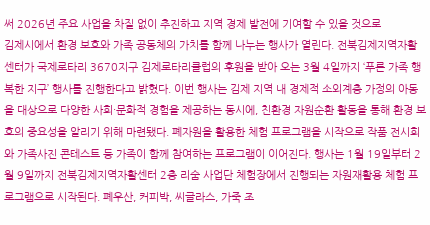써 2026년 주요 사업을 차질 없이 추진하고 지역 경제 발전에 기여할 수 있을 것으로
김제시에서 환경 보호와 가족 공동체의 가치를 함께 나누는 행사가 열린다. 전북김제지역자활센터가 국제로타리 3670지구 김제로타리클럽의 후원을 받아 오는 3월 4일까지 ‘푸른 가족 행복한 지구’ 행사를 진행한다고 밝혔다. 이번 행사는 김제 지역 내 경제적 소외계층 가정의 아동을 대상으로 다양한 사회·문화적 경험을 제공하는 동시에, 친환경 자원순환 활동을 통해 환경 보호의 중요성을 알리기 위해 마련됐다. 폐자원을 활용한 체험 프로그램을 시작으로 작품 전시회와 가족사진 콘테스트 등 가족이 함께 참여하는 프로그램이 이어진다. 행사는 1월 19일부터 2월 9일까지 전북김제지역자활센터 2층 리숨 사업단 체험장에서 진행되는 자원재활용 체험 프로그램으로 시작된다. 폐우산, 커피박, 씨글라스, 가죽 조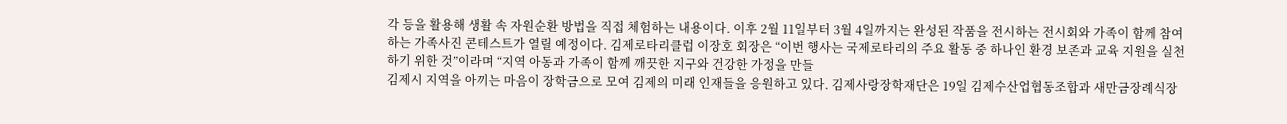각 등을 활용해 생활 속 자원순환 방법을 직접 체험하는 내용이다. 이후 2월 11일부터 3월 4일까지는 완성된 작품을 전시하는 전시회와 가족이 함께 참여하는 가족사진 콘테스트가 열릴 예정이다. 김제로타리클럽 이장호 회장은 “이번 행사는 국제로타리의 주요 활동 중 하나인 환경 보존과 교육 지원을 실천하기 위한 것”이라며 “지역 아동과 가족이 함께 깨끗한 지구와 건강한 가정을 만들
김제시 지역을 아끼는 마음이 장학금으로 모여 김제의 미래 인재들을 응원하고 있다. 김제사랑장학재단은 19일 김제수산업협동조합과 새만금장례식장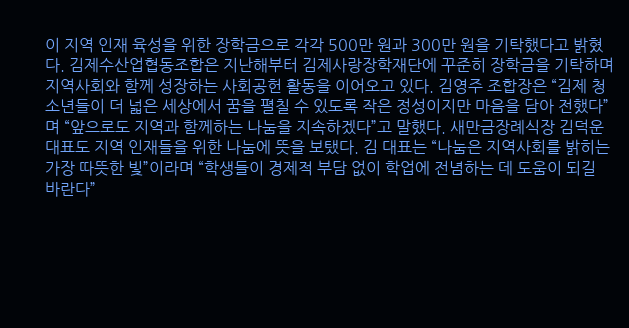이 지역 인재 육성을 위한 장학금으로 각각 500만 원과 300만 원을 기탁했다고 밝혔다. 김제수산업협동조합은 지난해부터 김제사랑장학재단에 꾸준히 장학금을 기탁하며 지역사회와 함께 성장하는 사회공헌 활동을 이어오고 있다. 김영주 조합장은 “김제 청소년들이 더 넓은 세상에서 꿈을 펼칠 수 있도록 작은 정성이지만 마음을 담아 전했다”며 “앞으로도 지역과 함께하는 나눔을 지속하겠다”고 말했다. 새만금장례식장 김덕운 대표도 지역 인재들을 위한 나눔에 뜻을 보탰다. 김 대표는 “나눔은 지역사회를 밝히는 가장 따뜻한 빛”이라며 “학생들이 경제적 부담 없이 학업에 전념하는 데 도움이 되길 바란다”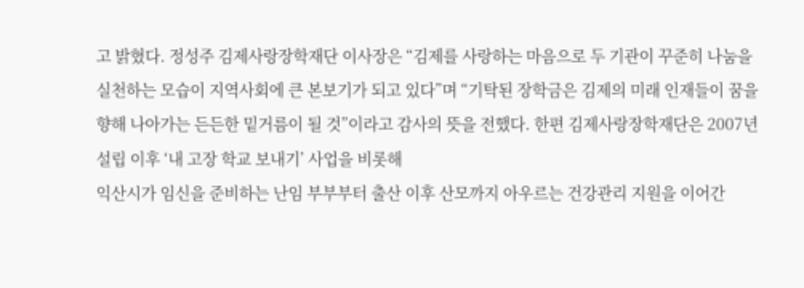고 밝혔다. 정성주 김제사랑장학재단 이사장은 “김제를 사랑하는 마음으로 두 기관이 꾸준히 나눔을 실천하는 모습이 지역사회에 큰 본보기가 되고 있다”며 “기탁된 장학금은 김제의 미래 인재들이 꿈을 향해 나아가는 든든한 밑거름이 될 것”이라고 감사의 뜻을 전했다. 한편 김제사랑장학재단은 2007년 설립 이후 ‘내 고장 학교 보내기’ 사업을 비롯해
익산시가 임신을 준비하는 난임 부부부터 출산 이후 산모까지 아우르는 건강관리 지원을 이어간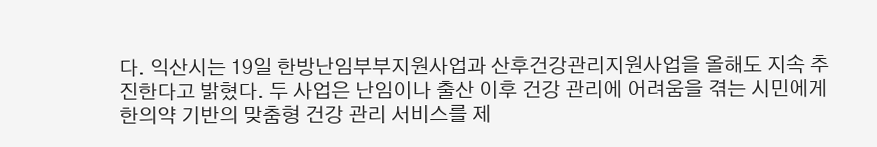다. 익산시는 19일 한방난임부부지원사업과 산후건강관리지원사업을 올해도 지속 추진한다고 밝혔다. 두 사업은 난임이나 출산 이후 건강 관리에 어려움을 겪는 시민에게 한의약 기반의 맞춤형 건강 관리 서비스를 제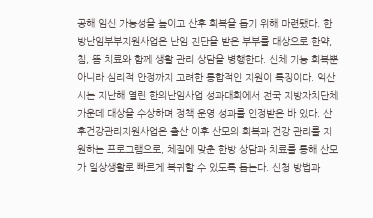공해 임신 가능성을 높이고 산후 회복을 돕기 위해 마련됐다. 한방난임부부지원사업은 난임 진단을 받은 부부를 대상으로 한약, 침, 뜸 치료와 함께 생활 관리 상담을 병행한다. 신체 기능 회복뿐 아니라 심리적 안정까지 고려한 통합적인 지원이 특징이다. 익산시는 지난해 열린 한의난임사업 성과대회에서 전국 지방자치단체 가운데 대상을 수상하며 정책 운영 성과를 인정받은 바 있다. 산후건강관리지원사업은 출산 이후 산모의 회복과 건강 관리를 지원하는 프로그램으로, 체질에 맞춘 한방 상담과 치료를 통해 산모가 일상생활로 빠르게 복귀할 수 있도록 돕는다. 신청 방법과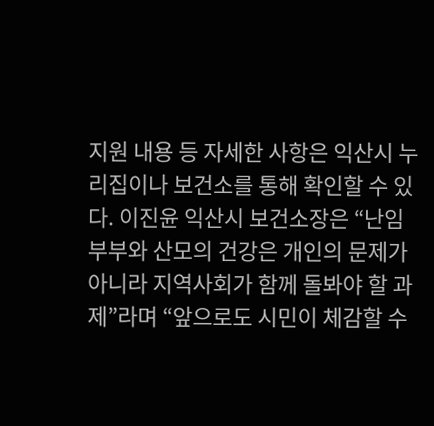지원 내용 등 자세한 사항은 익산시 누리집이나 보건소를 통해 확인할 수 있다. 이진윤 익산시 보건소장은 “난임 부부와 산모의 건강은 개인의 문제가 아니라 지역사회가 함께 돌봐야 할 과제”라며 “앞으로도 시민이 체감할 수